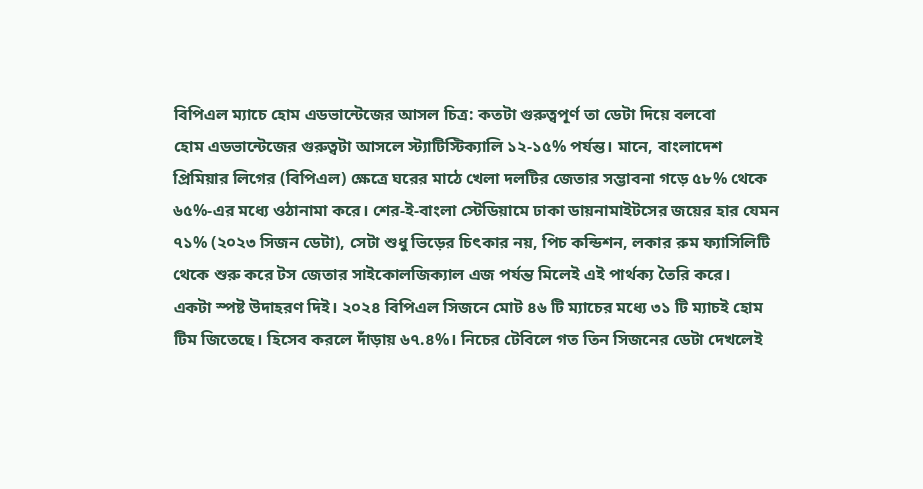বিপিএল ম্যাচে হোম এডভান্টেজের আসল চিত্র: কতটা গুরুত্বপূর্ণ তা ডেটা দিয়ে বলবো
হোম এডভান্টেজের গুরুত্বটা আসলে স্ট্যাটিস্টিক্যালি ১২-১৫% পর্যন্ত। মানে, বাংলাদেশ প্রিমিয়ার লিগের (বিপিএল) ক্ষেত্রে ঘরের মাঠে খেলা দলটির জেতার সম্ভাবনা গড়ে ৫৮% থেকে ৬৫%-এর মধ্যে ওঠানামা করে। শের-ই-বাংলা স্টেডিয়ামে ঢাকা ডায়নামাইটসের জয়ের হার যেমন ৭১% (২০২৩ সিজন ডেটা), সেটা শুধু ভিড়ের চিৎকার নয়, পিচ কন্ডিশন, লকার রুম ফ্যাসিলিটি থেকে শুরু করে টস জেতার সাইকোলজিক্যাল এজ পর্যন্ত মিলেই এই পার্থক্য তৈরি করে।
একটা স্পষ্ট উদাহরণ দিই। ২০২৪ বিপিএল সিজনে মোট ৪৬ টি ম্যাচের মধ্যে ৩১ টি ম্যাচই হোম টিম জিতেছে। হিসেব করলে দাঁড়ায় ৬৭.৪%। নিচের টেবিলে গত তিন সিজনের ডেটা দেখলেই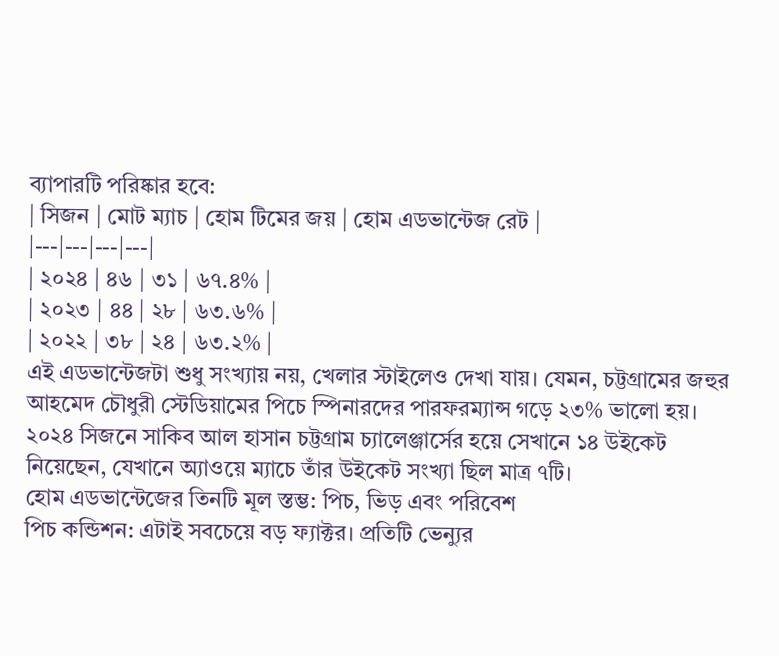ব্যাপারটি পরিষ্কার হবে:
| সিজন | মোট ম্যাচ | হোম টিমের জয় | হোম এডভান্টেজ রেট |
|---|---|---|---|
| ২০২৪ | ৪৬ | ৩১ | ৬৭.৪% |
| ২০২৩ | ৪৪ | ২৮ | ৬৩.৬% |
| ২০২২ | ৩৮ | ২৪ | ৬৩.২% |
এই এডভান্টেজটা শুধু সংখ্যায় নয়, খেলার স্টাইলেও দেখা যায়। যেমন, চট্টগ্রামের জহুর আহমেদ চৌধুরী স্টেডিয়ামের পিচে স্পিনারদের পারফরম্যান্স গড়ে ২৩% ভালো হয়। ২০২৪ সিজনে সাকিব আল হাসান চট্টগ্রাম চ্যালেঞ্জার্সের হয়ে সেখানে ১৪ উইকেট নিয়েছেন, যেখানে অ্যাওয়ে ম্যাচে তাঁর উইকেট সংখ্যা ছিল মাত্র ৭টি।
হোম এডভান্টেজের তিনটি মূল স্তম্ভ: পিচ, ভিড় এবং পরিবেশ
পিচ কন্ডিশন: এটাই সবচেয়ে বড় ফ্যাক্টর। প্রতিটি ভেন্যুর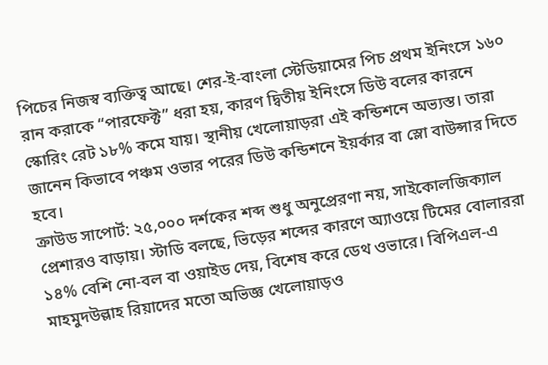পিচের নিজস্ব ব্যক্তিত্ব আছে। শের-ই-বাংলা স্টেডিয়ামের পিচ প্রথম ইনিংসে ১৬০ রান করাকে “পারফেক্ট” ধরা হয়, কারণ দ্বিতীয় ইনিংসে ডিউ বলের কারনে স্কোরিং রেট ১৮% কমে যায়। স্থানীয় খেলোয়াড়রা এই কন্ডিশনে অভ্যস্ত। তারা জানেন কিভাবে পঞ্চম ওভার পরের ডিউ কন্ডিশনে ইয়র্কার বা স্লো বাউন্সার দিতে হবে।
ক্রাউড সাপোর্ট: ২৫,০০০ দর্শকের শব্দ শুধু অনুপ্রেরণা নয়, সাইকোলজিক্যাল প্রেশারও বাড়ায়। স্টাডি বলছে, ভিড়ের শব্দের কারণে অ্যাওয়ে টিমের বোলাররা ১৪% বেশি নো-বল বা ওয়াইড দেয়, বিশেষ করে ডেথ ওভারে। বিপিএল-এ মাহমুদউল্লাহ রিয়াদের মতো অভিজ্ঞ খেলোয়াড়ও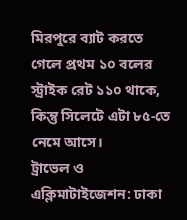মিরপুরে ব্যাট করতে গেলে প্রথম ১০ বলের স্ট্রাইক রেট ১১০ থাকে, কিন্তু সিলেটে এটা ৮৫-তে নেমে আসে।
ট্রাভেল ও এক্লিমাটাইজেশন: ঢাকা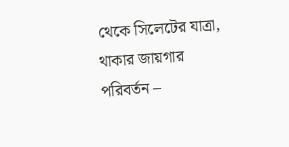থেকে সিলেটের যাত্রা, থাকার জায়গার পরিবর্তন –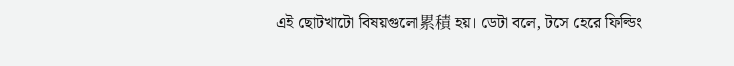এই ছোটখাটো বিষয়গুলো累積 হয়। ডেটা বলে, টসে হেরে ফিল্ডিং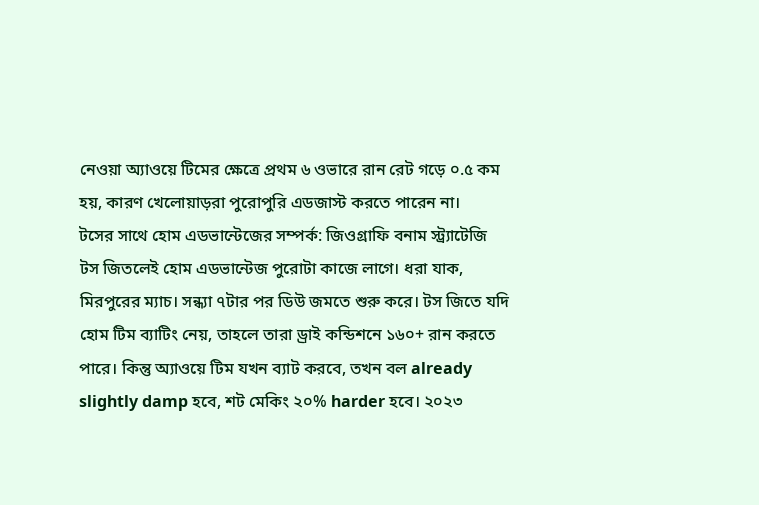নেওয়া অ্যাওয়ে টিমের ক্ষেত্রে প্রথম ৬ ওভারে রান রেট গড়ে ০.৫ কম হয়, কারণ খেলোয়াড়রা পুরোপুরি এডজাস্ট করতে পারেন না।
টসের সাথে হোম এডভান্টেজের সম্পর্ক: জিওগ্রাফি বনাম স্ট্র্যাটেজি
টস জিতলেই হোম এডভান্টেজ পুরোটা কাজে লাগে। ধরা যাক, মিরপুরের ম্যাচ। সন্ধ্যা ৭টার পর ডিউ জমতে শুরু করে। টস জিতে যদি হোম টিম ব্যাটিং নেয়, তাহলে তারা ড্রাই কন্ডিশনে ১৬০+ রান করতে পারে। কিন্তু অ্যাওয়ে টিম যখন ব্যাট করবে, তখন বল already slightly damp হবে, শট মেকিং ২০% harder হবে। ২০২৩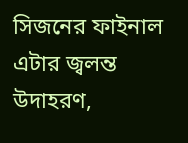সিজনের ফাইনাল এটার জ্বলন্ত উদাহরণ,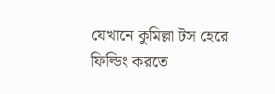যেখানে কুমিল্লা টস হেরে ফিল্ডিং করতে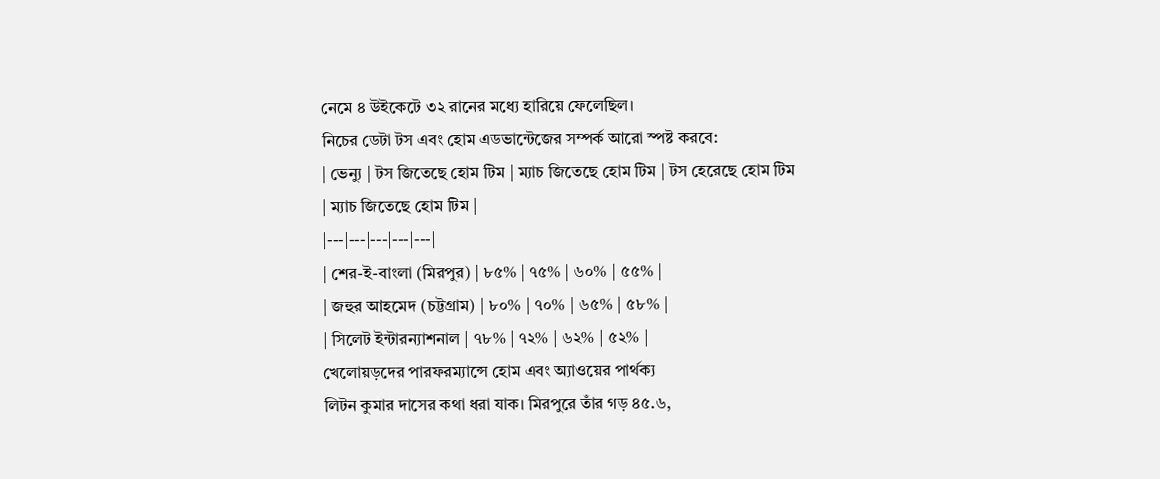নেমে ৪ উইকেটে ৩২ রানের মধ্যে হারিয়ে ফেলেছিল।
নিচের ডেটা টস এবং হোম এডভান্টেজের সম্পর্ক আরো স্পষ্ট করবে:
| ভেন্যু | টস জিতেছে হোম টিম | ম্যাচ জিতেছে হোম টিম | টস হেরেছে হোম টিম | ম্যাচ জিতেছে হোম টিম |
|---|---|---|---|---|
| শের-ই-বাংলা (মিরপুর) | ৮৫% | ৭৫% | ৬০% | ৫৫% |
| জহুর আহমেদ (চট্টগ্রাম) | ৮০% | ৭০% | ৬৫% | ৫৮% |
| সিলেট ইন্টারন্যাশনাল | ৭৮% | ৭২% | ৬২% | ৫২% |
খেলোয়ড়দের পারফরম্যান্সে হোম এবং অ্যাওয়ের পার্থক্য
লিটন কুমার দাসের কথা ধরা যাক। মিরপুরে তাঁর গড় ৪৫.৬,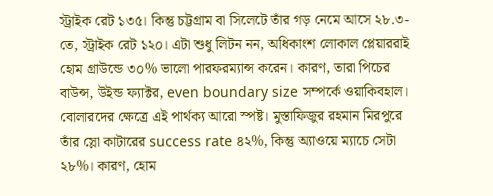স্ট্রাইক রেট ১৩৫। কিন্তু চট্টগ্রাম বা সিলেটে তাঁর গড় নেমে আসে ২৮.৩-তে, স্ট্রাইক রেট ১২০। এটা শুধু লিটন নন, অধিকাংশ লোকাল প্লেয়াররাই হোম গ্রাউন্ডে ৩০% ভালো পারফরম্যান্স করেন। কারণ, তারা পিচের বাউন্স, উইন্ড ফ্যাক্টর, even boundary size সম্পর্কে ওয়াকিবহাল।
বোলারদের ক্ষেত্রে এই পার্থক্য আরো স্পষ্ট। মুস্তাফিজুর রহমান মিরপুরে তাঁর স্লো কাটারের success rate ৪২%, কিন্তু অ্যাওয়ে ম্যাচে সেটা ২৮%। কারণ, হোম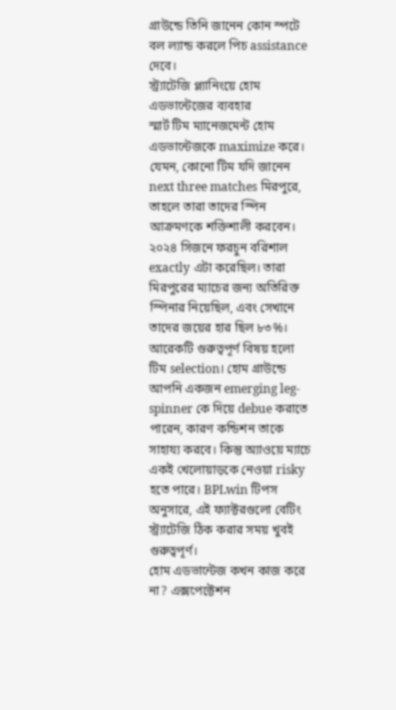গ্রাউন্ডে তিনি জানেন কোন স্পটে বল ল্যান্ড করলে পিচ assistance দেবে।
স্ট্র্যাটেজি প্ল্যানিংয়ে হোম এডভান্টেজের ব্যবহার
স্মার্ট টিম ম্যানেজমেন্ট হোম এডভান্টেজকে maximize করে। যেমন, কোনো টিম যদি জানেন next three matches মিরপুরে, তাহলে তারা তাদের স্পিন আক্রমণকে শক্তিশালী করবেন। ২০২৪ সিজনে ফরচুন বরিশাল exactly এটা করেছিল। তারা মিরপুরের ম্যাচের জন্য অতিরিক্ত স্পিনার নিয়েছিল, এবং সেখানে তাদের জয়ের হার ছিল ৮৩%।
আরেকটি গুরুত্বপূর্ণ বিষয় হলো টিম selection। হোম গ্রাউন্ডে আপনি একজন emerging leg-spinner কে দিয়ে debue করাতে পারেন, কারণ কন্ডিশন তাকে সাহায্য করবে। কিন্তু অ্যাওয়ে ম্যাচে একই খেলোয়াড়কে নেওয়া risky হতে পারে। BPLwin টিপস অনুসারে, এই ফ্যাক্টরগুলো বেটিং স্ট্র্যাটেজি ঠিক করার সময় খুবই গুরুত্বপূর্ণ।
হোম এডভান্টেজ কখন কাজ করে না? এক্সপেক্টেশন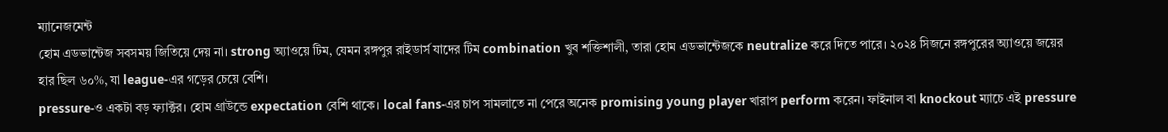ম্যানেজমেন্ট
হোম এডভান্টেজ সবসময় জিতিয়ে দেয় না। strong অ্যাওয়ে টিম, যেমন রঙ্গপুর রাইডার্স যাদের টিম combination খুব শক্তিশালী, তারা হোম এডভান্টেজকে neutralize করে দিতে পারে। ২০২৪ সিজনে রঙ্গপুরের অ্যাওয়ে জয়ের হার ছিল ৬০%, যা league-এর গড়ের চেয়ে বেশি।
pressure-ও একটা বড় ফ্যাক্টর। হোম গ্রাউন্ডে expectation বেশি থাকে। local fans-এর চাপ সামলাতে না পেরে অনেক promising young player খারাপ perform করেন। ফাইনাল বা knockout ম্যাচে এই pressure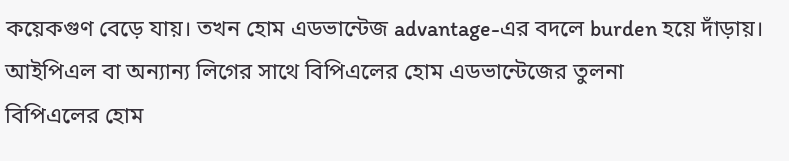কয়েকগুণ বেড়ে যায়। তখন হোম এডভান্টেজ advantage-এর বদলে burden হয়ে দাঁড়ায়।
আইপিএল বা অন্যান্য লিগের সাথে বিপিএলের হোম এডভান্টেজের তুলনা
বিপিএলের হোম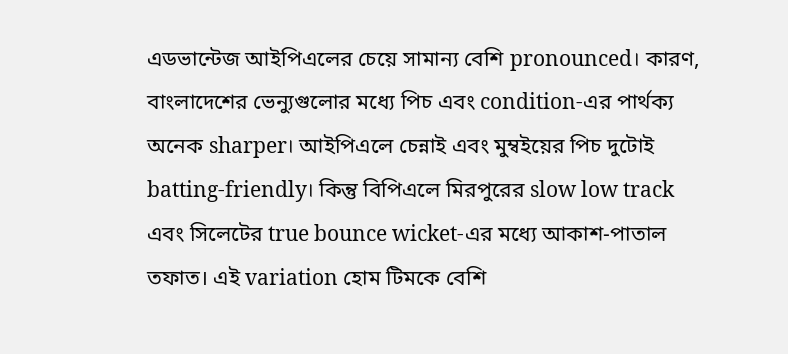এডভান্টেজ আইপিএলের চেয়ে সামান্য বেশি pronounced। কারণ, বাংলাদেশের ভেন্যুগুলোর মধ্যে পিচ এবং condition-এর পার্থক্য অনেক sharper। আইপিএলে চেন্নাই এবং মুম্বইয়ের পিচ দুটোই batting-friendly। কিন্তু বিপিএলে মিরপুরের slow low track এবং সিলেটের true bounce wicket-এর মধ্যে আকাশ-পাতাল তফাত। এই variation হোম টিমকে বেশি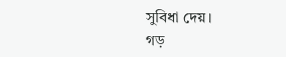সুবিধা দেয়।
গড়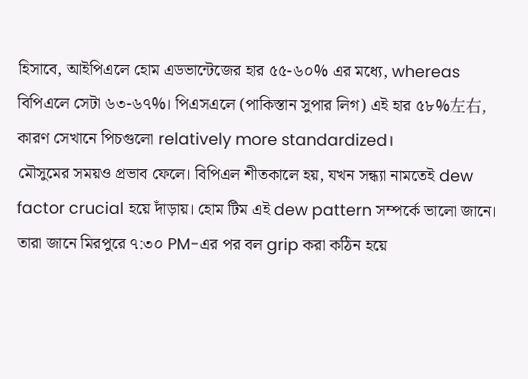হিসাবে, আইপিএলে হোম এডভান্টেজের হার ৫৫-৬০% এর মধ্যে, whereas বিপিএলে সেটা ৬৩-৬৭%। পিএসএলে (পাকিস্তান সুপার লিগ) এই হার ৫৮%左右, কারণ সেখানে পিচগুলো relatively more standardized।
মৌসুমের সময়ও প্রভাব ফেলে। বিপিএল শীতকালে হয়, যখন সন্ধ্যা নামতেই dew factor crucial হয়ে দাঁড়ায়। হোম টিম এই dew pattern সম্পর্কে ভালো জানে। তারা জানে মিরপুরে ৭:৩০ PM-এর পর বল grip করা কঠিন হয়ে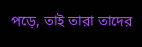পড়ে, তাই তারা তাদের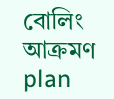বোলিং আক্রমণ plan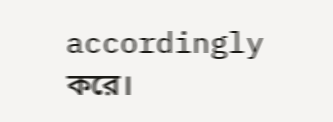accordingly করে।